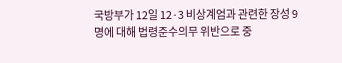국방부가 12일 12·3 비상계엄과 관련한 장성 9명에 대해 법령준수의무 위반으로 중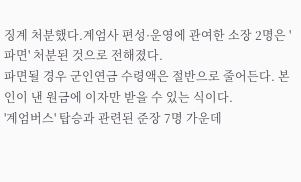징계 처분했다.계엄사 편성·운영에 관여한 소장 2명은 '파면' 처분된 것으로 전해졌다.
파면될 경우 군인연금 수령액은 절반으로 줄어든다. 본인이 낸 원금에 이자만 받을 수 있는 식이다.
'계엄버스' 탑승과 관련된 준장 7명 가운데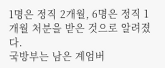1명은 정직 2개월, 6명은 정직 1개월 처분을 받은 것으로 알려졌다.
국방부는 남은 계엄버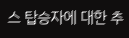스 탑승자에 대한 추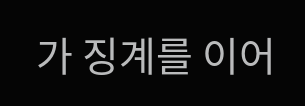가 징계를 이어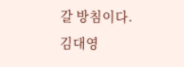갈 방침이다.
김대영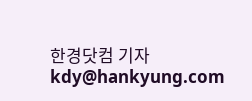한경닷컴 기자 kdy@hankyung.com